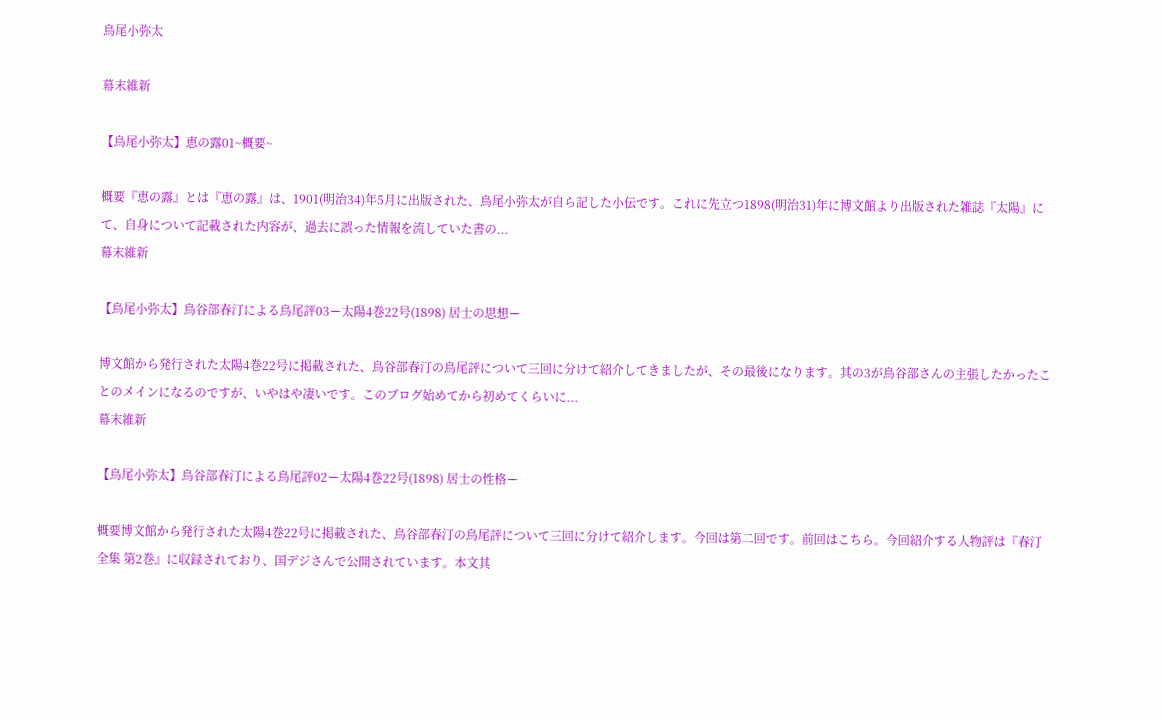鳥尾小弥太

幕末維新

【鳥尾小弥太】恵の露01~概要~

概要『恵の露』とは『恵の露』は、1901(明治34)年5月に出版された、鳥尾小弥太が自ら記した小伝です。これに先立つ1898(明治31)年に博文館より出版された雑誌『太陽』にて、自身について記載された内容が、過去に誤った情報を流していた書の...
幕末維新

【鳥尾小弥太】鳥谷部春汀による鳥尾評03ー太陽4巻22号(1898) 居士の思想ー

博文館から発行された太陽4巻22号に掲載された、鳥谷部春汀の鳥尾評について三回に分けて紹介してきましたが、その最後になります。其の3が鳥谷部さんの主張したかったことのメインになるのですが、いやはや凄いです。このブログ始めてから初めてくらいに...
幕末維新

【鳥尾小弥太】鳥谷部春汀による鳥尾評02ー太陽4巻22号(1898) 居士の性格ー

概要博文館から発行された太陽4巻22号に掲載された、鳥谷部春汀の鳥尾評について三回に分けて紹介します。今回は第二回です。前回はこちら。今回紹介する人物評は『春汀全集 第2巻』に収録されており、国デジさんで公開されています。本文其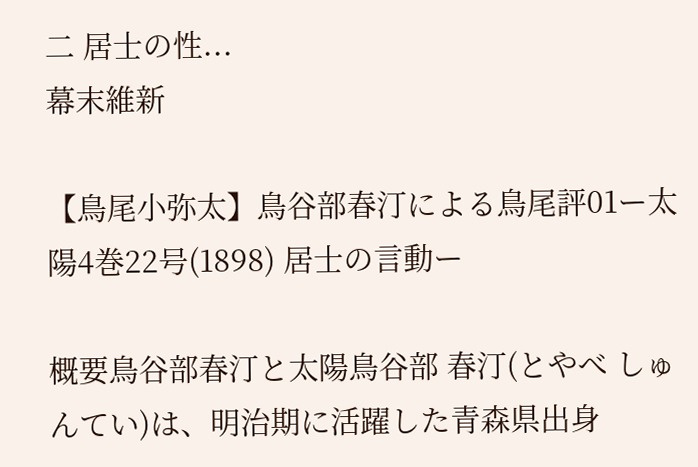二 居士の性...
幕末維新

【鳥尾小弥太】鳥谷部春汀による鳥尾評01ー太陽4巻22号(1898) 居士の言動ー

概要鳥谷部春汀と太陽鳥谷部 春汀(とやべ しゅんてい)は、明治期に活躍した青森県出身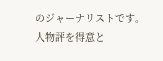のジャーナリストです。人物評を得意と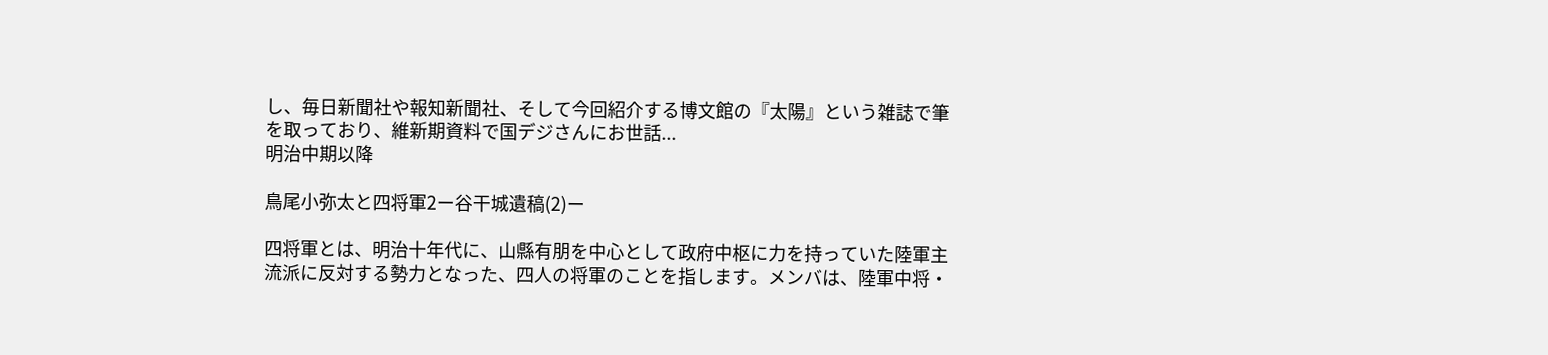し、毎日新聞社や報知新聞社、そして今回紹介する博文館の『太陽』という雑誌で筆を取っており、維新期資料で国デジさんにお世話...
明治中期以降

鳥尾小弥太と四将軍2ー谷干城遺稿(2)ー

四将軍とは、明治十年代に、山縣有朋を中心として政府中枢に力を持っていた陸軍主流派に反対する勢力となった、四人の将軍のことを指します。メンバは、陸軍中将・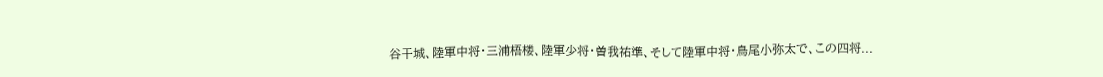谷干城、陸軍中将・三浦梧楼、陸軍少将・曽我祐準、そして陸軍中将・鳥尾小弥太で、この四将...